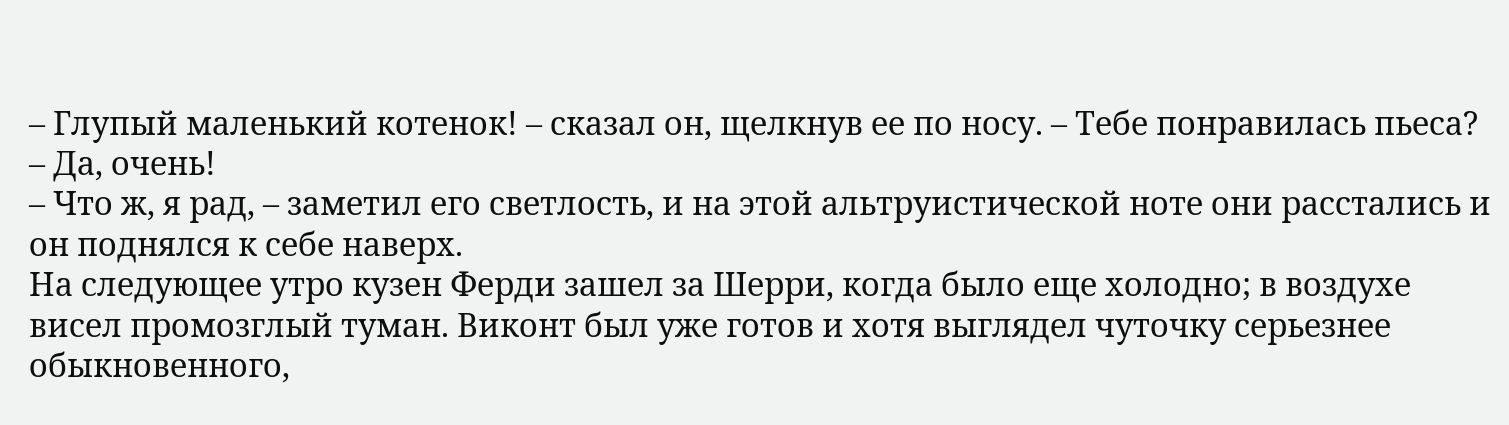– Глупый маленький котенок! – сказал он, щелкнув ее по носу. – Тебе понравилась пьеса?
– Да, очень!
– Что ж, я рад, – заметил его светлость, и на этой альтруистической ноте они расстались и он поднялся к себе наверх.
На следующее утро кузен Ферди зашел за Шерри, когда было еще холодно; в воздухе висел промозглый туман. Виконт был уже готов и хотя выглядел чуточку серьезнее обыкновенного,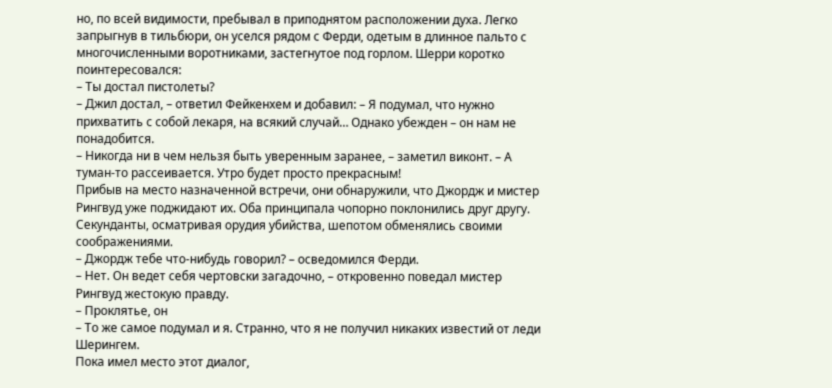но, по всей видимости, пребывал в приподнятом расположении духа. Легко запрыгнув в тильбюри, он уселся рядом с Ферди, одетым в длинное пальто с многочисленными воротниками, застегнутое под горлом. Шерри коротко поинтересовался:
– Ты достал пистолеты?
– Джил достал, – ответил Фейкенхем и добавил: – Я подумал, что нужно прихватить с собой лекаря, на всякий случай… Однако убежден – он нам не понадобится.
– Никогда ни в чем нельзя быть уверенным заранее, – заметил виконт. – А туман-то рассеивается. Утро будет просто прекрасным!
Прибыв на место назначенной встречи, они обнаружили, что Джордж и мистер Рингвуд уже поджидают их. Оба принципала чопорно поклонились друг другу. Секунданты, осматривая орудия убийства, шепотом обменялись своими соображениями.
– Джордж тебе что-нибудь говорил? – осведомился Ферди.
– Нет. Он ведет себя чертовски загадочно, – откровенно поведал мистер Рингвуд жестокую правду.
– Проклятье, он
– То же самое подумал и я. Странно, что я не получил никаких известий от леди Шерингем.
Пока имел место этот диалог,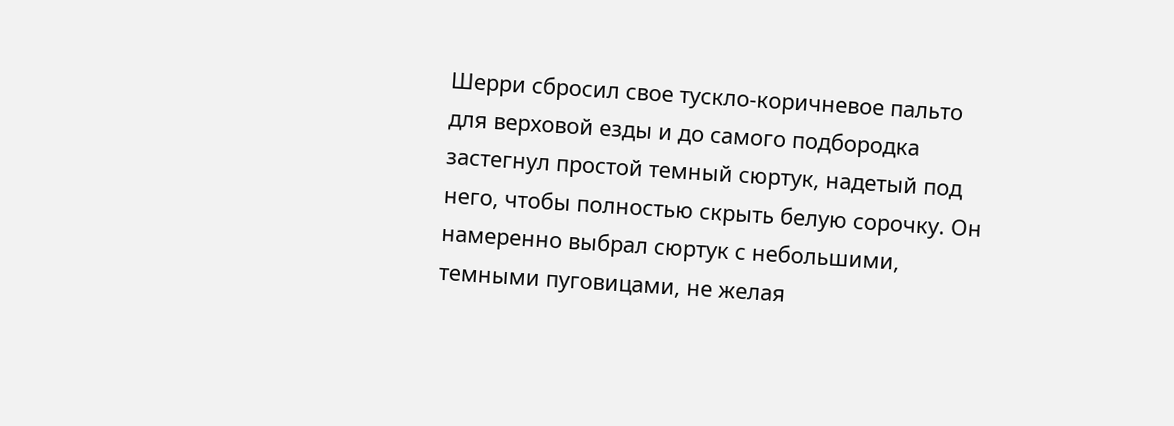Шерри сбросил свое тускло-коричневое пальто для верховой езды и до самого подбородка застегнул простой темный сюртук, надетый под него, чтобы полностью скрыть белую сорочку. Он намеренно выбрал сюртук с небольшими, темными пуговицами, не желая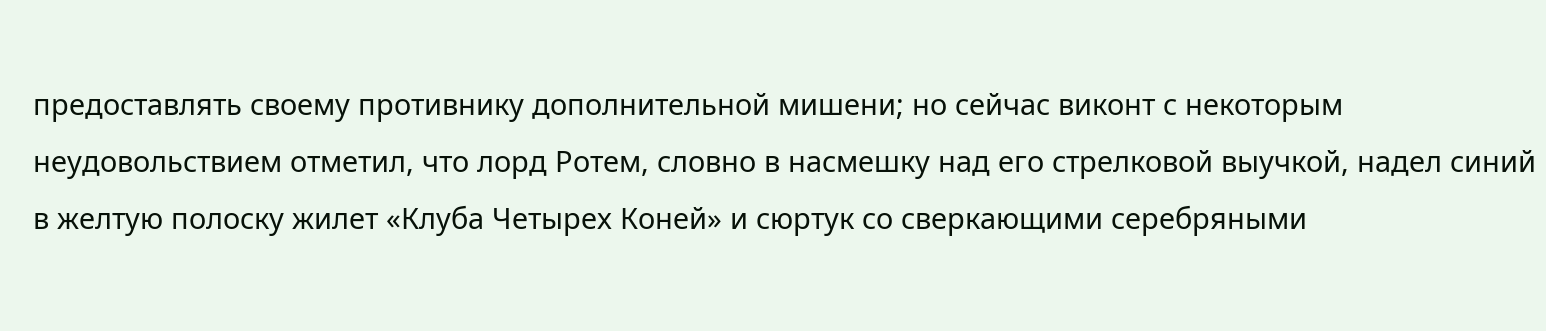предоставлять своему противнику дополнительной мишени; но сейчас виконт с некоторым неудовольствием отметил, что лорд Ротем, словно в насмешку над его стрелковой выучкой, надел синий в желтую полоску жилет «Клуба Четырех Коней» и сюртук со сверкающими серебряными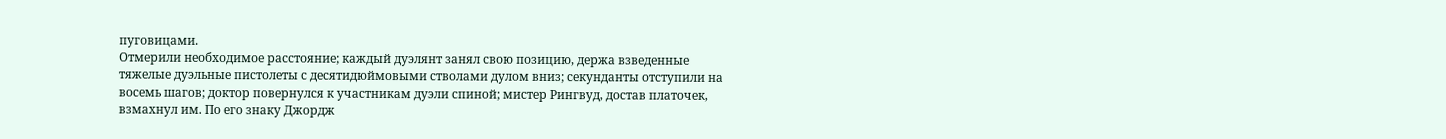пуговицами.
Отмерили необходимое расстояние; каждый дуэлянт занял свою позицию, держа взведенные тяжелые дуэльные пистолеты с десятидюймовыми стволами дулом вниз; секунданты отступили на восемь шагов; доктор повернулся к участникам дуэли спиной; мистер Рингвуд, достав платочек, взмахнул им. По его знаку Джордж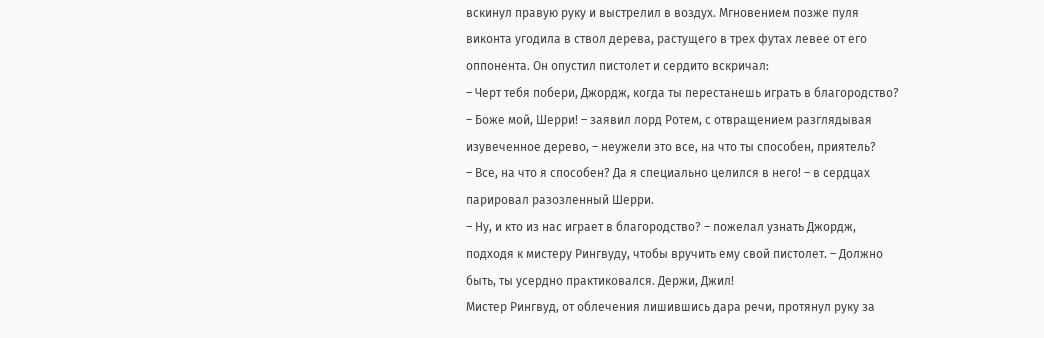вскинул правую руку и выстрелил в воздух. Мгновением позже пуля виконта угодила в ствол дерева, растущего в трех футах левее от его оппонента. Он опустил пистолет и сердито вскричал:
– Черт тебя побери, Джордж, когда ты перестанешь играть в благородство?
– Боже мой, Шерри! – заявил лорд Ротем, с отвращением разглядывая изувеченное дерево, – неужели это все, на что ты способен, приятель?
– Все, на что я способен? Да я специально целился в него! – в сердцах парировал разозленный Шерри.
– Ну, и кто из нас играет в благородство? – пожелал узнать Джордж, подходя к мистеру Рингвуду, чтобы вручить ему свой пистолет. – Должно быть, ты усердно практиковался. Держи, Джил!
Мистер Рингвуд, от облечения лишившись дара речи, протянул руку за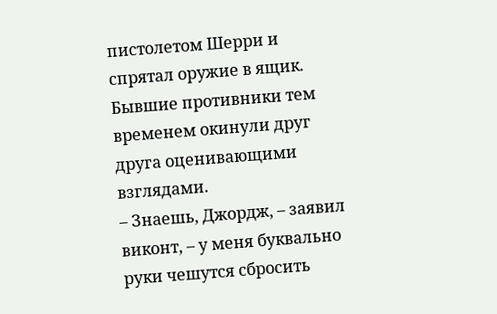пистолетом Шерри и спрятал оружие в ящик. Бывшие противники тем временем окинули друг друга оценивающими взглядами.
– Знаешь, Джордж, – заявил виконт, – у меня буквально руки чешутся сбросить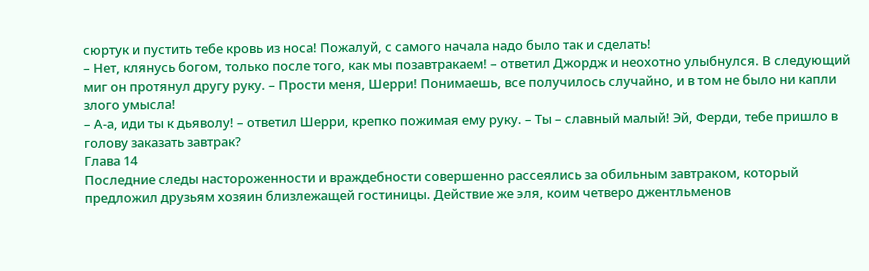сюртук и пустить тебе кровь из носа! Пожалуй, с самого начала надо было так и сделать!
– Нет, клянусь богом, только после того, как мы позавтракаем! – ответил Джордж и неохотно улыбнулся. В следующий миг он протянул другу руку. – Прости меня, Шерри! Понимаешь, все получилось случайно, и в том не было ни капли злого умысла!
– А-а, иди ты к дьяволу! – ответил Шерри, крепко пожимая ему руку. – Ты – славный малый! Эй, Ферди, тебе пришло в голову заказать завтрак?
Глава 14
Последние следы настороженности и враждебности совершенно рассеялись за обильным завтраком, который предложил друзьям хозяин близлежащей гостиницы. Действие же эля, коим четверо джентльменов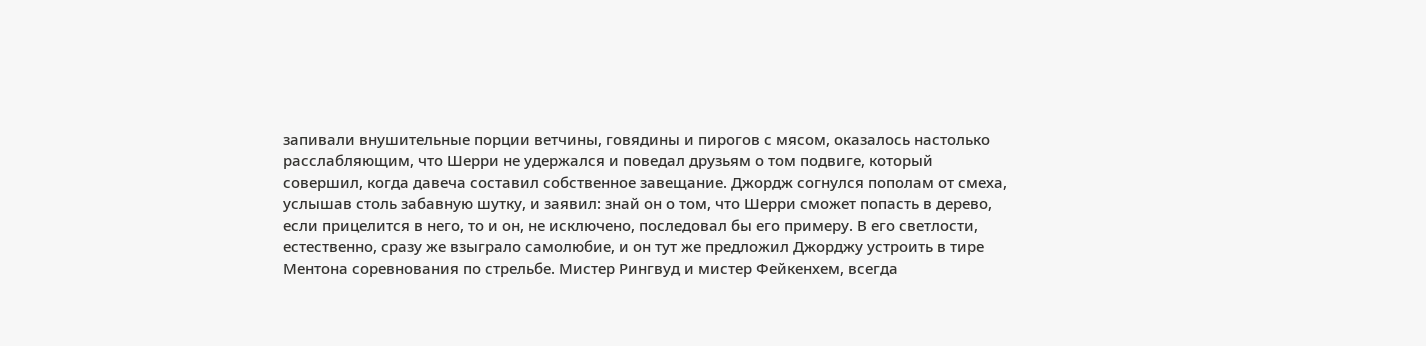запивали внушительные порции ветчины, говядины и пирогов с мясом, оказалось настолько расслабляющим, что Шерри не удержался и поведал друзьям о том подвиге, который совершил, когда давеча составил собственное завещание. Джордж согнулся пополам от смеха, услышав столь забавную шутку, и заявил: знай он о том, что Шерри сможет попасть в дерево, если прицелится в него, то и он, не исключено, последовал бы его примеру. В его светлости, естественно, сразу же взыграло самолюбие, и он тут же предложил Джорджу устроить в тире Ментона соревнования по стрельбе. Мистер Рингвуд и мистер Фейкенхем, всегда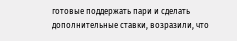готовые поддержать пари и сделать дополнительные ставки, возразили, что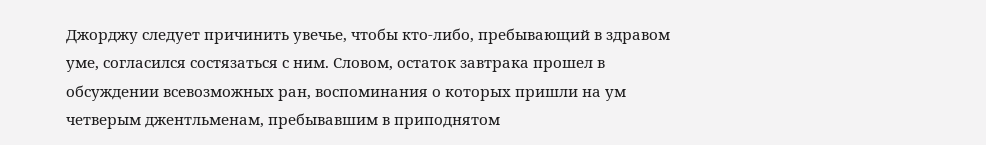Джорджу следует причинить увечье, чтобы кто-либо, пребывающий в здравом уме, согласился состязаться с ним. Словом, остаток завтрака прошел в обсуждении всевозможных ран, воспоминания о которых пришли на ум четверым джентльменам, пребывавшим в приподнятом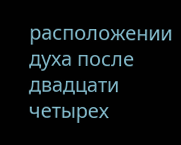расположении духа после двадцати четырех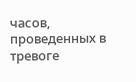часов, проведенных в тревоге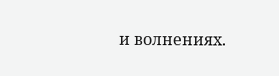и волнениях.